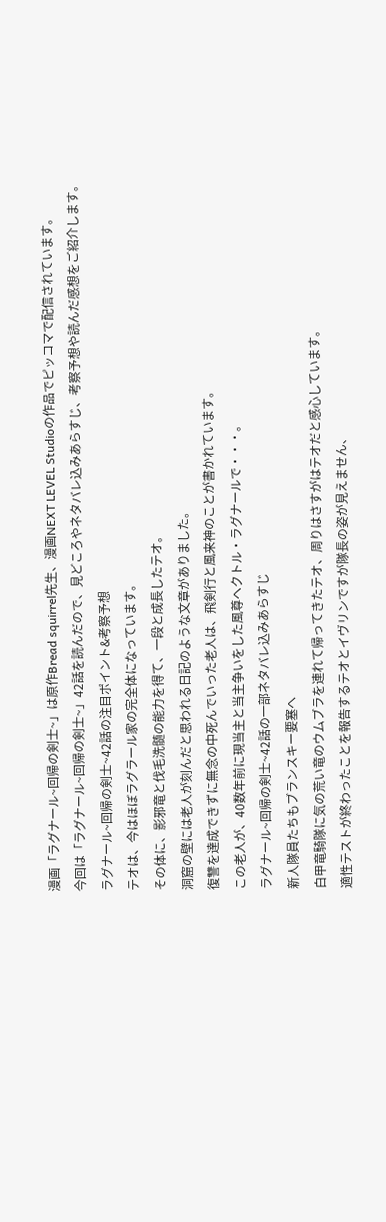漫画「ラグナール~回帰の剣士~」は原作Bread squirrel先生、漫画NEXT LEVEL Studioの作品でピッコマで配信されています。
今回は「ラグナール~回帰の剣士~」42話を読んだので、見どころやネタバレ込みあらすじ、考察予想や読んだ感想をご紹介します。
ラグナール~回帰の剣士~42話の注目ポイント&考察予想
テオは、今はほぼラグラール家の完全体になっています。
その体に、影邪竜と伐毛洗髄の能力を得て、一段と成長したテオ。
洞窟の壁には老人が刻んだと思われる日記のような文章がありました。
復讐を達成できずに無念の中死んでいった老人は、飛剣行と風来神のことが書かれています。
この老人が、40数年前に現当主と当主争いをした風尊ヘクトル・ラグナールで・・・。
ラグナール~回帰の剣士~42話の一部ネタバレ込みあらすじ
新人隊員たちもブランスキー要塞へ
白甲竜騎隊に気の荒い竜のウムブラを連れて帰ってきたテオ、周りはさすがはテオだと感心しています。
適性テストが終わったことを報告するテオとイヴリンですが隊長の姿が見えません、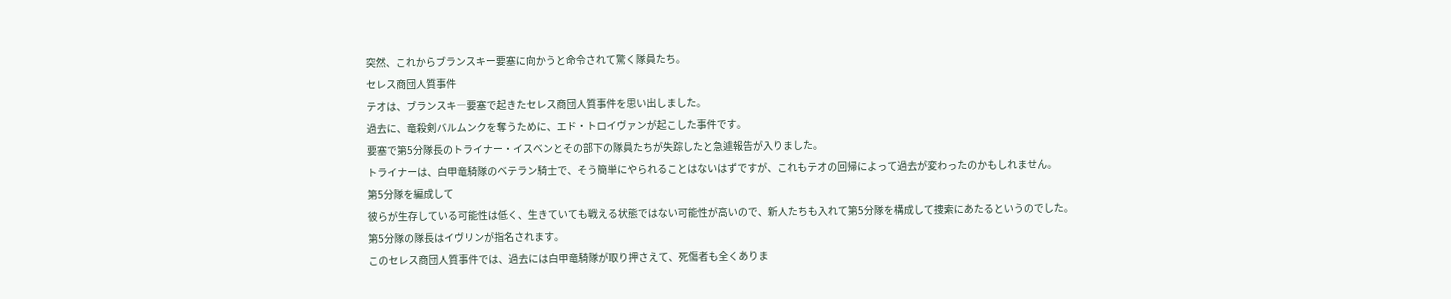突然、これからブランスキー要塞に向かうと命令されて驚く隊員たち。
セレス商団人質事件
テオは、ブランスキ―要塞で起きたセレス商団人質事件を思い出しました。
過去に、竜殺剣バルムンクを奪うために、エド・トロイヴァンが起こした事件です。
要塞で第5分隊長のトライナー・イスベンとその部下の隊員たちが失踪したと急遽報告が入りました。
トライナーは、白甲竜騎隊のベテラン騎士で、そう簡単にやられることはないはずですが、これもテオの回帰によって過去が変わったのかもしれません。
第5分隊を編成して
彼らが生存している可能性は低く、生きていても戦える状態ではない可能性が高いので、新人たちも入れて第5分隊を構成して捜索にあたるというのでした。
第5分隊の隊長はイヴリンが指名されます。
このセレス商団人質事件では、過去には白甲竜騎隊が取り押さえて、死傷者も全くありま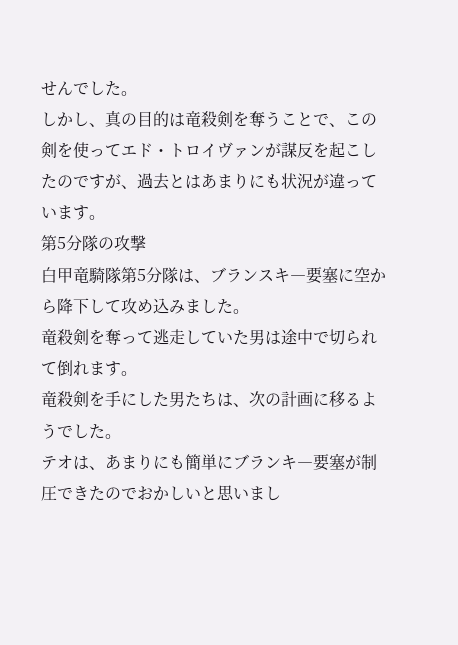せんでした。
しかし、真の目的は竜殺剣を奪うことで、この剣を使ってエド・トロイヴァンが謀反を起こしたのですが、過去とはあまりにも状況が違っています。
第5分隊の攻撃
白甲竜騎隊第5分隊は、ブランスキ―要塞に空から降下して攻め込みました。
竜殺剣を奪って逃走していた男は途中で切られて倒れます。
竜殺剣を手にした男たちは、次の計画に移るようでした。
テオは、あまりにも簡単にブランキ―要塞が制圧できたのでおかしいと思いまし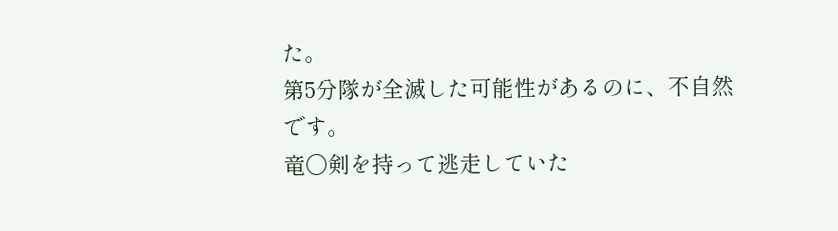た。
第5分隊が全滅した可能性があるのに、不自然です。
竜〇剣を持って逃走していた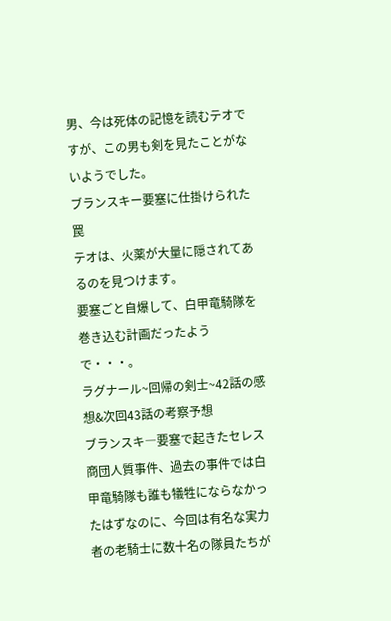男、今は死体の記憶を読むテオですが、この男も剣を見たことがないようでした。
ブランスキー要塞に仕掛けられた罠
テオは、火薬が大量に隠されてあるのを見つけます。
要塞ごと自爆して、白甲竜騎隊を巻き込む計画だったようで・・・。
ラグナール~回帰の剣士~42話の感想&次回43話の考察予想
ブランスキ―要塞で起きたセレス商団人質事件、過去の事件では白甲竜騎隊も誰も犠牲にならなかったはずなのに、今回は有名な実力者の老騎士に数十名の隊員たちが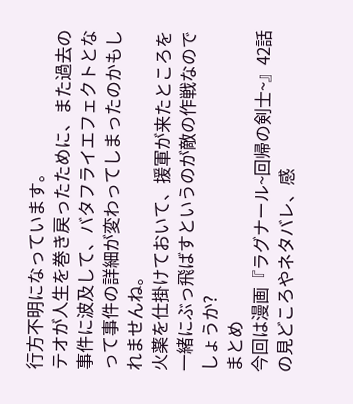行方不明になっています。
テオが人生を巻き戻ったために、また過去の事件に波及して、バタフライエフェクトとなって事件の詳細が変わってしまったのかもしれませんね。
火薬を仕掛けておいて、援軍が来たところを一緒にぶっ飛ばすというのが敵の作戦なのでしょうか?
まとめ
今回は漫画『ラグナール~回帰の剣士~』42話の見どころやネタバレ、感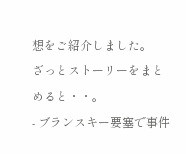想をご紹介しました。
ざっとストーリーをまとめると・・。
- ブランスキー要塞で事件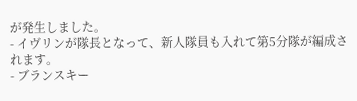が発生しました。
- イヴリンが隊長となって、新人隊員も入れて第5分隊が編成されます。
- ブランスキー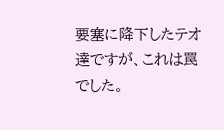要塞に降下したテオ達ですが、これは罠でした。